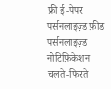फ्री ई-पेपर
पर्सनलाइज़्ड फ़ीड
पर्सनलाइज़्ड नोटिफ़िकेशन
चलते-फिरते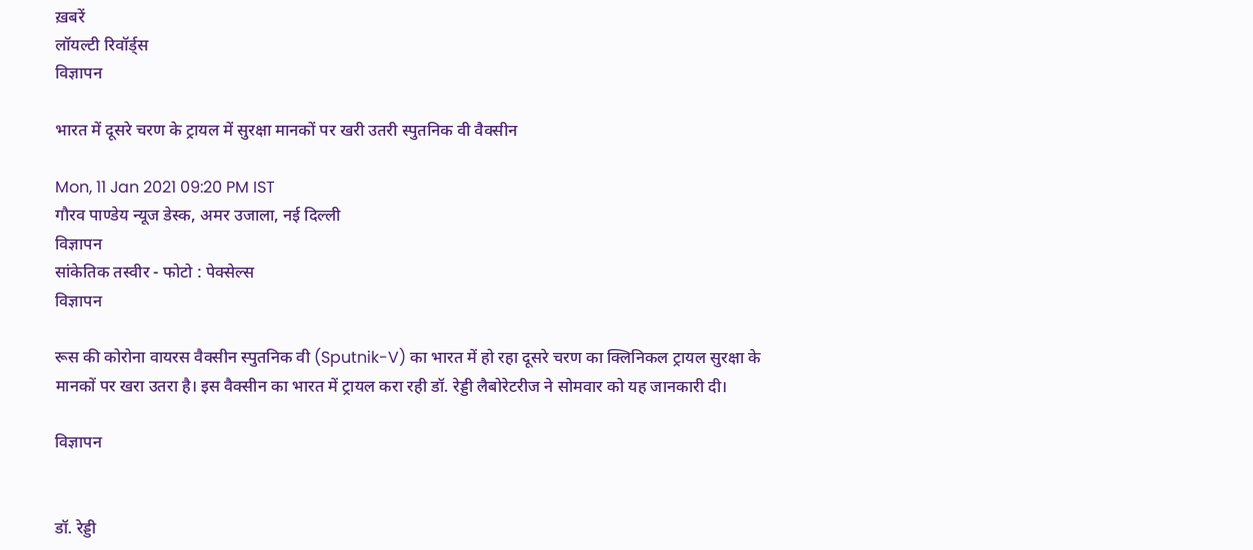ख़बरें
लॉयल्टी रिवॉर्ड्स
विज्ञापन

भारत में दूसरे चरण के ट्रायल में सुरक्षा मानकों पर खरी उतरी स्पुतनिक वी वैक्सीन

Mon, 11 Jan 2021 09:20 PM IST
गौरव पाण्डेय न्यूज डेस्क, अमर उजाला, नई दिल्ली
विज्ञापन
सांकेतिक तस्वीर - फोटो : पेक्सेल्स
विज्ञापन

रूस की कोरोना वायरस वैक्सीन स्पुतनिक वी (Sputnik-V) का भारत में हो रहा दूसरे चरण का क्लिनिकल ट्रायल सुरक्षा के मानकों पर खरा उतरा है। इस वैक्सीन का भारत में ट्रायल करा रही डॉ. रेड्डी लैबोरेटरीज ने सोमवार को यह जानकारी दी।

विज्ञापन


डॉ. रेड्डी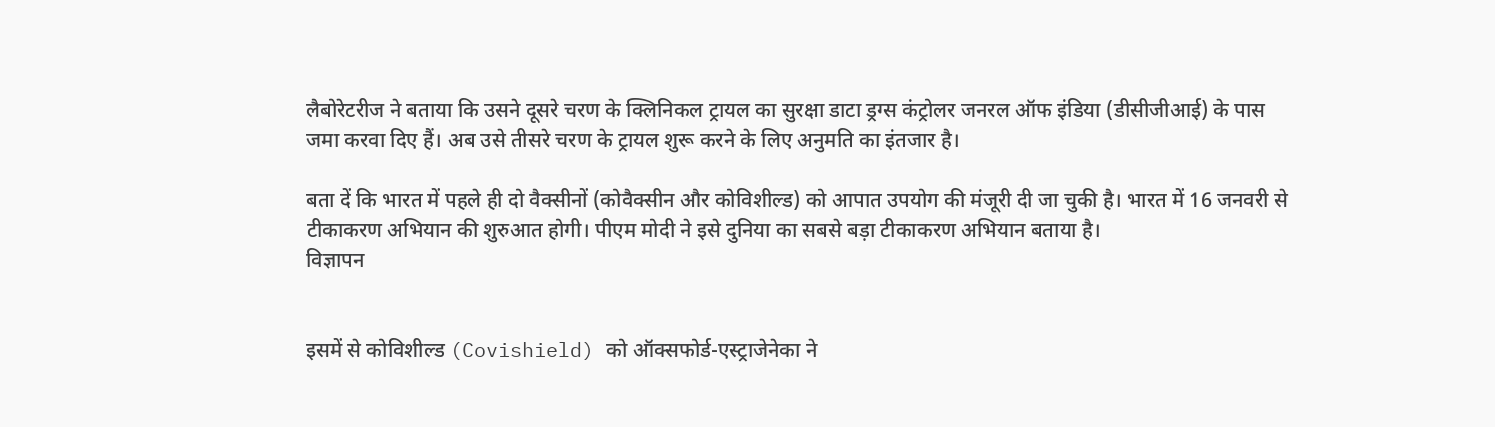लैबोरेटरीज ने बताया कि उसने दूसरे चरण के क्लिनिकल ट्रायल का सुरक्षा डाटा ड्रग्स कंट्रोलर जनरल ऑफ इंडिया (डीसीजीआई) के पास जमा करवा दिए हैं। अब उसे तीसरे चरण के ट्रायल शुरू करने के लिए अनुमति का इंतजार है।

बता दें कि भारत में पहले ही दो वैक्सीनों (कोवैक्सीन और कोविशील्ड) को आपात उपयोग की मंजूरी दी जा चुकी है। भारत में 16 जनवरी से टीकाकरण अभियान की शुरुआत होगी। पीएम मोदी ने इसे दुनिया का सबसे बड़ा टीकाकरण अभियान बताया है।
विज्ञापन


इसमें से कोविशील्ड (Covishield) को ऑक्सफोर्ड-एस्ट्राजेनेका ने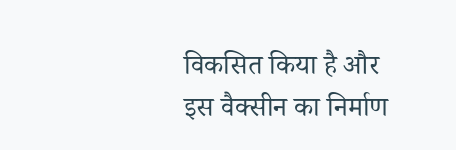विकसित किया है और इस वैक्सीन का निर्माण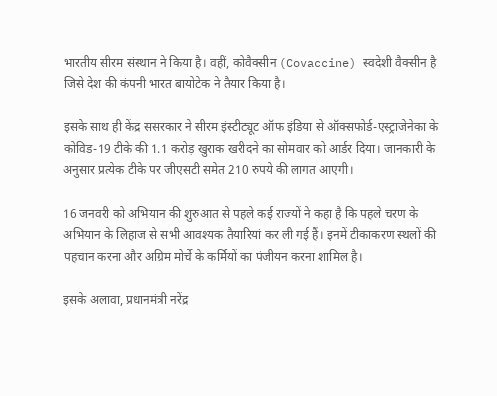भारतीय सीरम संस्थान ने किया है। वहीं, कोवैक्सीन (Covaccine) स्वदेशी वैक्सीन है जिसे देश की कंपनी भारत बायोटेक ने तैयार किया है।

इसके साथ ही केंद्र ससरकार ने सीरम इंस्टीट्यूट ऑफ इंडिया से ऑक्सफोर्ड-एस्ट्राजेनेका के कोविड-19 टीके की 1.1 करोड़ खुराक खरीदने का सोमवार को आर्डर दिया। जानकारी के अनुसार प्रत्येक टीके पर जीएसटी समेत 210 रुपये की लागत आएगी।

16 जनवरी को अभियान की शुरुआत से पहले कई राज्यों ने कहा है कि पहले चरण के अभियान के लिहाज से सभी आवश्यक तैयारियां कर ली गई हैं। इनमें टीकाकरण स्थलों की पहचान करना और अग्रिम मोर्चे के कर्मियों का पंजीयन करना शामिल है।

इसके अलावा, प्रधानमंत्री नरेंद्र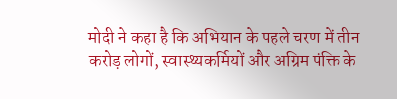मोदी ने कहा है कि अभियान के पहले चरण में तीन करोड़ लोगों, स्वास्थ्यकर्मियों और अग्रिम पंक्ति के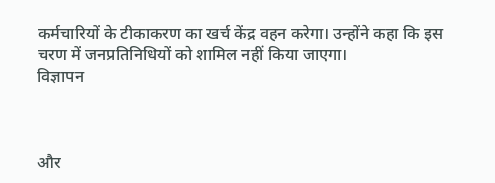कर्मचारियों के टीकाकरण का खर्च केंद्र वहन करेगा। उन्होंने कहा कि इस चरण में जनप्रतिनिधियों को शामिल नहीं किया जाएगा।
विज्ञापन



और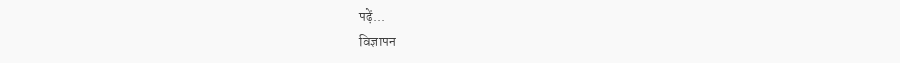पढ़ें...
विज्ञापन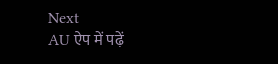Next
AU ऐप में पढ़ें